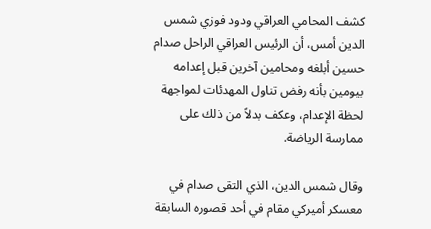كشف المحامي العراقي ودود فوزي شمس الدين أمس، أن الرئيس العراقي الراحل صدام حسين أبلغه ومحامين آخرين قبل إعدامه بيومين بأنه رفض تناول المهدئات لمواجهة لحظة الإعدام، وعكف بدلاً من ذلك على ممارسة الرياضة.

وقال شمس الدين، الذي التقى صدام في معسكر أميركي مقام في أحد قصوره السابقة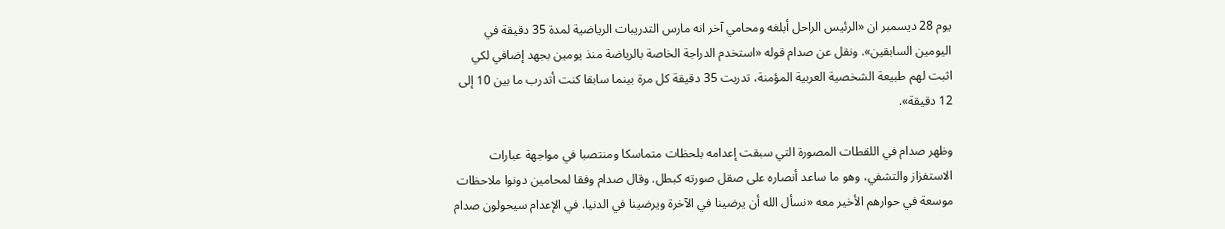يوم 28 ديسمبر ان «الرئيس الراحل أبلغه ومحامي آخر انه مارس التدريبات الرياضية لمدة 35 دقيقة في اليومين السابقين». ونقل عن صدام قوله «استخدم الدراجة الخاصة بالرياضة منذ يومين بجهد إضافي لكي اثبت لهم طبيعة الشخصية العربية المؤمنة، تدربت 35 دقيقة كل مرة بينما سابقا كنت أتدرب ما بين 10 إلى 12 دقيقة».

وظهر صدام في اللقطات المصورة التي سبقت إعدامه بلحظات متماسكا ومنتصبا في مواجهة عبارات الاستفزاز والتشفي، وهو ما ساعد أنصاره على صقل صورته كبطل. وقال صدام وفقا لمحامين دونوا ملاحظات موسعة في حوارهم الأخير معه «نسأل الله أن يرضينا في الآخرة ويرضينا في الدنيا. في الإعدام سيحولون صدام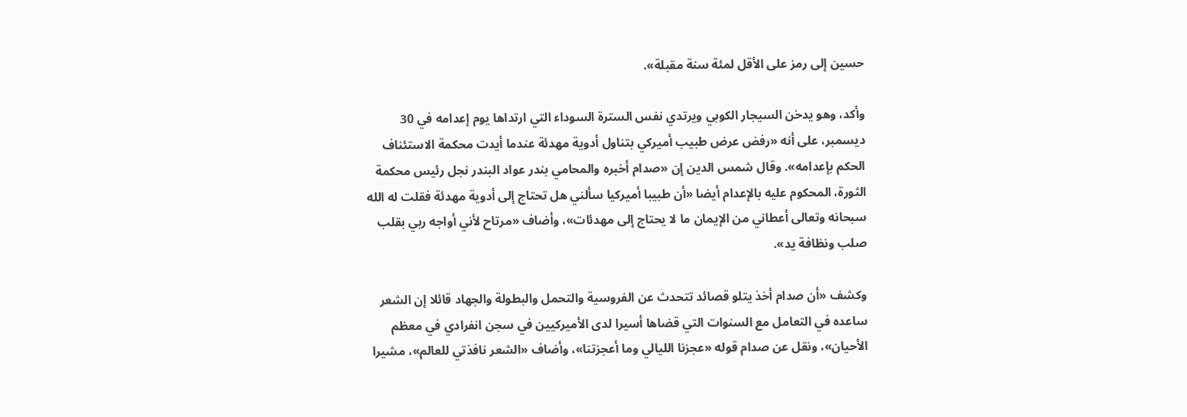حسين إلى رمز على الأقل لمئة سنة مقبلة».

وأكد، وهو يدخن السيجار الكوبي ويرتدي نفس السترة السوداء التي ارتداها يوم إعدامه في 30 ديسمبر، على أنه «رفض عرض طبيب أميركي بتناول أدوية مهدئة عندما أيدت محكمة الاستئناف الحكم بإعدامه». وقال شمس الدين إن «صدام أخبره والمحامي بندر عواد البندر نجل رئيس محكمة الثورة، المحكوم عليه بالإعدام أيضا «أن طبيبا أميركيا سألني هل تحتاج إلى أدوية مهدئة فقلت له الله سبحانه وتعالى أعطاني من الإيمان ما لا يحتاج إلى مهدئات»، وأضاف «مرتاح لأني أواجه ربي بقلب صلب ونظافة يد».

وكشف «أن صدام أخذ يتلو قصائد تتحدث عن الفروسية والتحمل والبطولة والجهاد قائلا إن الشعر ساعده في التعامل مع السنوات التي قضاها أسيرا لدى الأميركيين في سجن انفرادي في معظم الأحيان»، ونقل عن صدام قوله «عجزنا الليالي وما أعجزتنا»، وأضاف «الشعر نافذتي للعالم»، مشيرا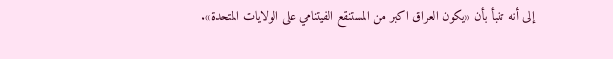إلى أنه تنبأ بأن «يكون العراق اكبر من المستنقع الفيتنامي على الولايات المتحدة».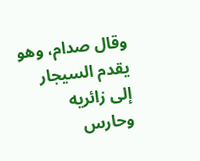وقال صدام، وهو يقدم السيجار إلى زائريه وحارس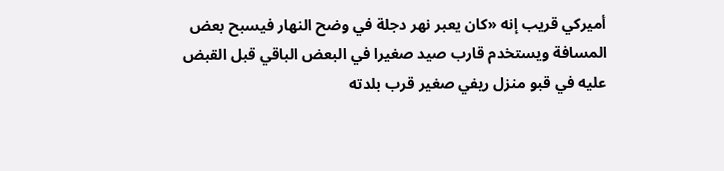أميركي قريب إنه «كان يعبر نهر دجلة في وضح النهار فيسبح بعض المسافة ويستخدم قارب صيد صغيرا في البعض الباقي قبل القبض عليه في قبو منزل ريفي صغير قرب بلدته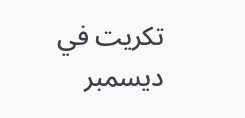تكريت في ديسمبر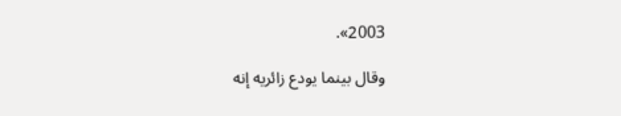2003».

وقال بينما يودع زائريه إنه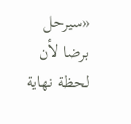«سيرحل برضا لأن لحظة نهاية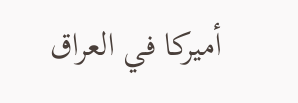أميركا في العراق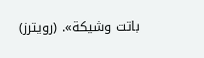باتت وشيكة». (رويترز)